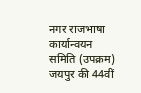नगर राजभाषा कार्यान्वयन समिति (उपक्रम) जयपुर की 44वीं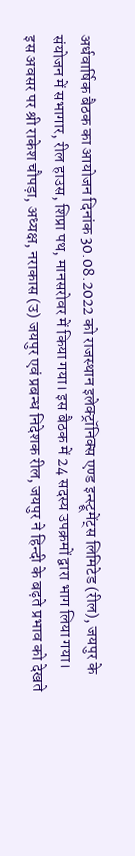अर्धवार्षिक बैठक का आयोजन दिनांक 30.08.2022 को राजस्थान इलेक्ट्रॉनिक्स एण्ड इन्स्ट्रूमेंट्स लिमिटेड (रील), जयपुर के संयोजन में सभागार, रील हाउस, शिप्रा पथ, मानसरोवर में किया गया। इस बैठक में 24 सदस्य उपक्रमों द्वारा भाग लिया गया।
इस अवसर पर श्री राकेश चौपड़ा, अध्यक्ष, नराकास (उ) जयपुर एवं प्रबन्ध निदेशक रील, जयपुर ने हिन्दी के बढ़ते प्रभाव को देखते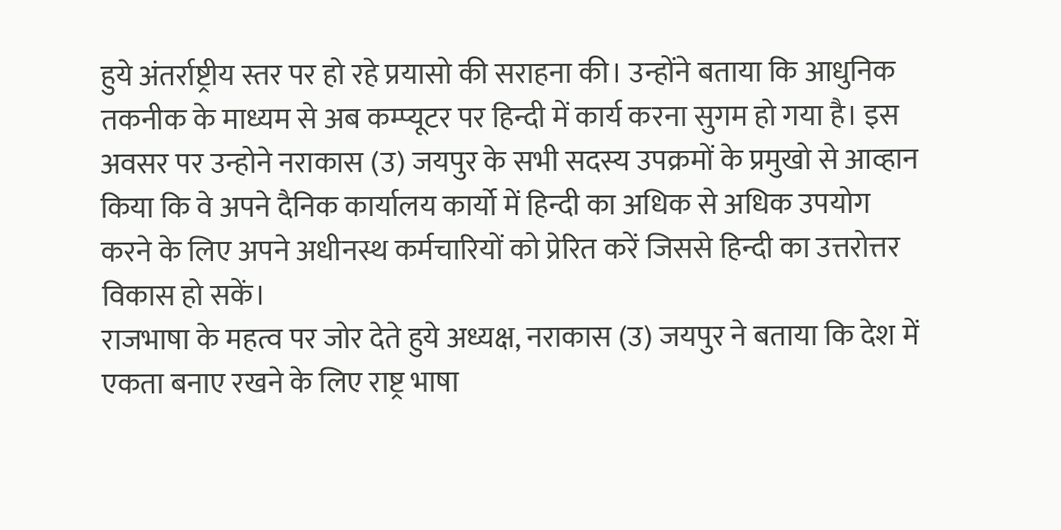हुये अंतर्राष्ट्रीय स्तर पर हो रहे प्रयासो की सराहना की। उन्होंने बताया कि आधुनिक तकनीक के माध्यम से अब कम्प्यूटर पर हिन्दी में कार्य करना सुगम हो गया है। इस अवसर पर उन्होने नराकास (उ) जयपुर के सभी सदस्य उपक्रमों के प्रमुखो से आव्हान किया कि वे अपने दैनिक कार्यालय कार्यो में हिन्दी का अधिक से अधिक उपयोग करने के लिए अपने अधीनस्थ कर्मचारियों को प्रेरित करें जिससे हिन्दी का उत्तरोत्तर विकास हो सकें।
राजभाषा के महत्व पर जोर देते हुये अध्यक्ष, नराकास (उ) जयपुर ने बताया कि देश में एकता बनाए रखने के लिए राष्ट्र भाषा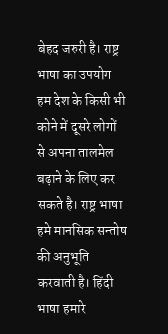बेहद जरुरी है। राष्ट्र भाषा का उपयोग हम देश के किसी भी कोने में दूसरे लोगों से अपना तालमेल बढ़ाने के लिए कर सकते है। राष्ट्र भाषा हमे मानसिक सन्तोष की अनुभूति करवाती है। हिंदी भाषा हमारे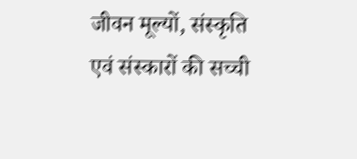जीवन मूल्यों, संस्कृति एवं संस्कारों की सच्ची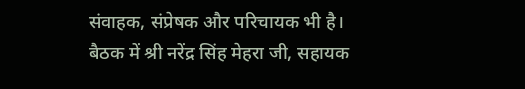संवाहक, संप्रेषक और परिचायक भी है।
बैठक में श्री नरेंद्र सिंह मेहरा जी, सहायक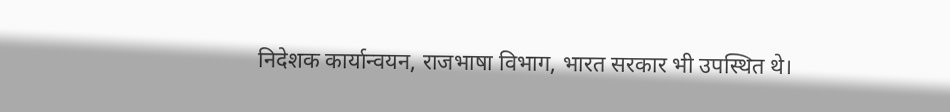निदेशक कार्यान्वयन, राजभाषा विभाग, भारत सरकार भी उपस्थित थे।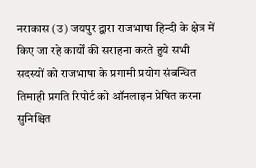नराकास (उ) जयपुर द्वारा राजभाषा हिन्दी के क्षेत्र में किए जा रहे कार्यों की सराहना करते हुये सभी सदस्यों को राजभाषा के प्रगामी प्रयोग संबन्धित तिमाही प्रगति रिपोर्ट को ऑनलाइन प्रेषित करना सुनिश्चित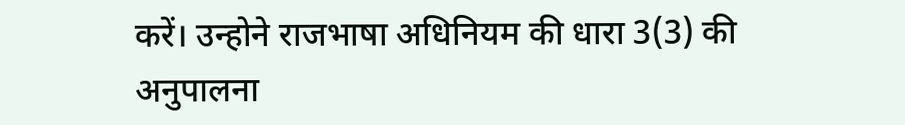करें। उन्होने राजभाषा अधिनियम की धारा 3(3) की अनुपालना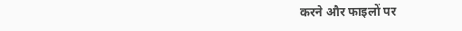करने और फाइलों पर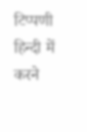टिप्पणी हिन्दी में करने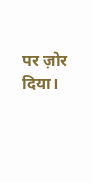पर ज़ोर दिया।